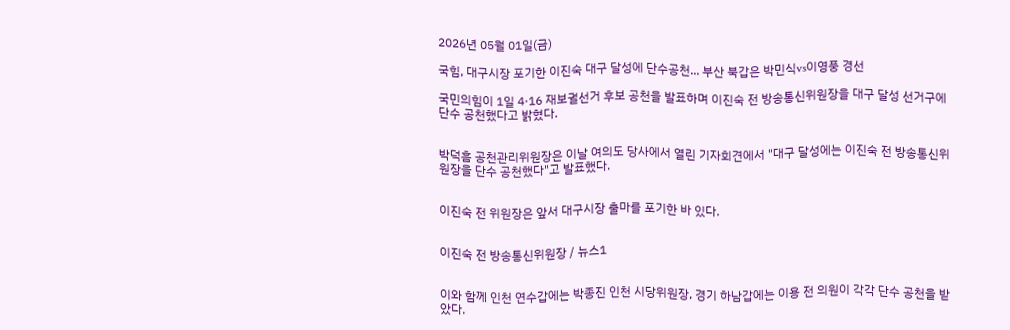2026년 05월 01일(금)

국힘, 대구시장 포기한 이진숙 대구 달성에 단수공천... 부산 북갑은 박민식vs이영풍 경선

국민의힘이 1일 4·16 재보궐선거 후보 공천을 발표하며 이진숙 전 방송통신위원장을 대구 달성 선거구에 단수 공천했다고 밝혔다.


박덕흠 공천관리위원장은 이날 여의도 당사에서 열린 기자회견에서 "대구 달성에는 이진숙 전 방송통신위원장을 단수 공천했다"고 발표했다.


이진숙 전 위원장은 앞서 대구시장 출마를 포기한 바 있다.


이진숙 전 방송통신위원장 / 뉴스1


이와 함께 인천 연수갑에는 박종진 인천 시당위원장, 경기 하남갑에는 이용 전 의원이 각각 단수 공천을 받았다.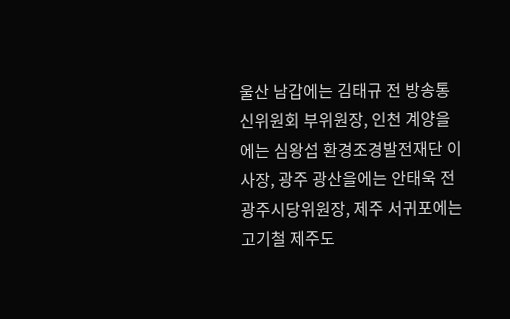울산 남갑에는 김태규 전 방송통신위원회 부위원장, 인천 계양을에는 심왕섭 환경조경발전재단 이사장, 광주 광산을에는 안태욱 전 광주시당위원장, 제주 서귀포에는 고기철 제주도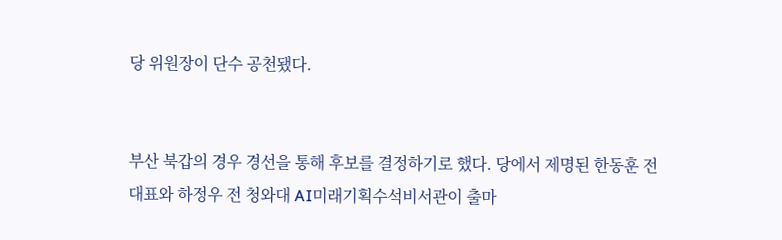당 위원장이 단수 공천됐다.


부산 북갑의 경우 경선을 통해 후보를 결정하기로 했다. 당에서 제명된 한동훈 전 대표와 하정우 전 청와대 AI미래기획수석비서관이 출마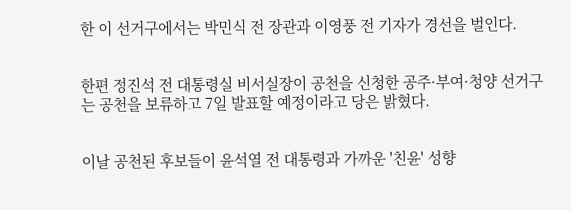한 이 선거구에서는 박민식 전 장관과 이영풍 전 기자가 경선을 벌인다.


한편 정진석 전 대통령실 비서실장이 공천을 신청한 공주·부여·청양 선거구는 공천을 보류하고 7일 발표할 예정이라고 당은 밝혔다.


이날 공천된 후보들이 윤석열 전 대통령과 가까운 '친윤' 성향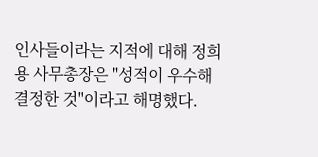인사들이라는 지적에 대해 정희용 사무총장은 "성적이 우수해 결정한 것"이라고 해명했다.